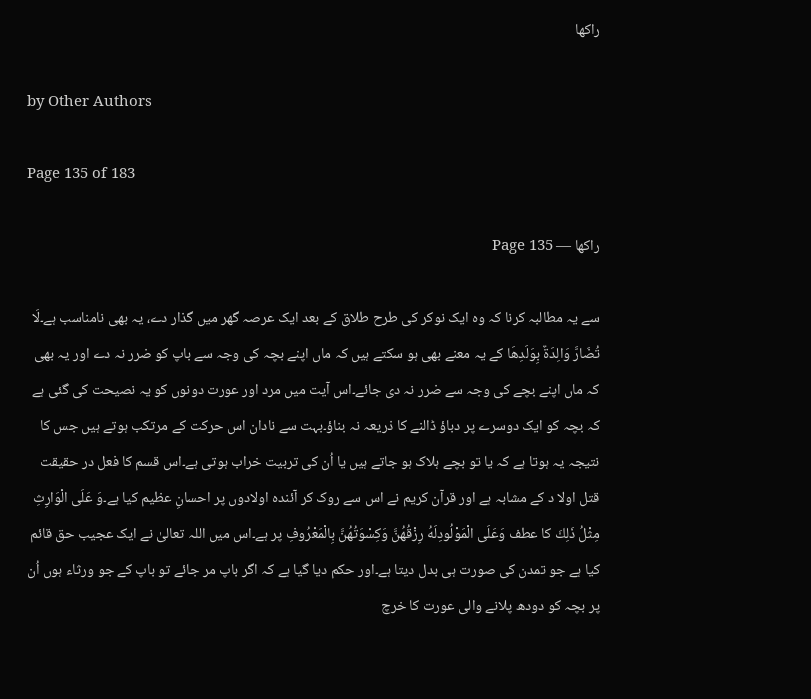راکھا

by Other Authors

Page 135 of 183

راکھا — Page 135

سے یہ مطالبہ کرنا کہ وہ ایک نوکر کی طرح طلاق کے بعد ایک عرصہ گھر میں گذار دے، یہ بھی نامناسب ہے۔لَا تُضَارَّ وَالِدَةٌ بِوَلَدِهَا کے یہ معنے بھی ہو سکتے ہیں کہ ماں اپنے بچہ کی وجہ سے باپ کو ضرر نہ دے اور یہ بھی کہ ماں اپنے بچے کی وجہ سے ضرر نہ دی جائے۔اس آیت میں مرد اور عورت دونوں کو یہ نصیحت کی گئی ہے کہ بچہ کو ایک دوسرے پر دباؤ ڈالنے کا ذریعہ نہ بناؤ۔بہت سے نادان اس حرکت کے مرتکب ہوتے ہیں جس کا نتیجہ یہ ہوتا ہے کہ یا تو بچے ہلاک ہو جاتے ہیں یا اُن کی تربیت خراب ہوتی ہے۔اس قسم کا فعل در حقیقت قتل اولا د کے مشابہ ہے اور قرآن کریم نے اس سے روک کر آئندہ اولادوں پر احسانِ عظیم کیا ہے۔وَ عَلَى الْوَارِثِ مِثْلُ ذَلِكَ کا عطف وَعَلَى الْمَوْلُودِلَهُ رِزْقُهُنَّ وَكِسْوَتُهُنَّ بِالْمَعْرُوفِ پر ہے۔اس میں اللہ تعالیٰ نے ایک عجیب حق قائم کیا ہے جو تمدن کی صورت ہی بدل دیتا ہے۔اور حکم دیا گیا ہے کہ اگر باپ مر جائے تو باپ کے جو ورثاء ہوں اُن پر بچہ کو دودھ پلانے والی عورت کا خرچ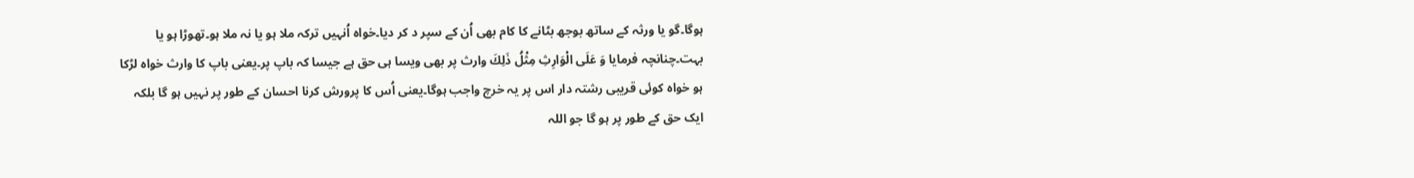ہوگا۔گو یا ورثہ کے ساتھ بوجھ بٹانے کا کام بھی اُن کے سپر د کر دیا۔خواہ اُنہیں ترکہ ملا ہو یا نہ ملا ہو۔تھوڑا ہو یا بہت۔چنانچہ فرمایا وَ عَلَى الْوَارِثِ مِثْلُ ذَلِكَ وارث پر بھی ویسا ہی حق ہے جیسا کہ باپ پر۔یعنی باپ کا وارث خواہ لڑکا ہو خواہ کوئی قریبی رشتہ دار اس پر یہ خرچ واجب ہوگا۔یعنی اُس کا پرورش کرنا احسان کے طور پر نہیں ہو گا بلکہ ایک حق کے طور پر ہو گا جو اللہ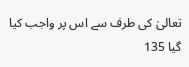تعالیٰ کی طرف سے اس پر واجب کیا گیا 135